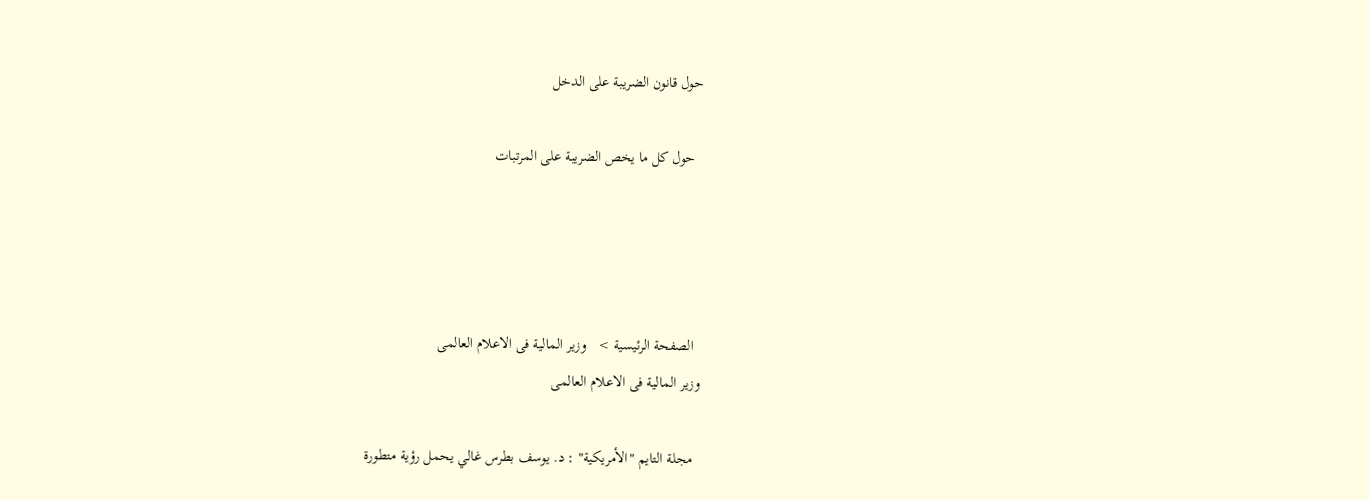حول قانون الضريبة على الدخل

  حول كل ما يخص الضريبة على المرتبات




  الصفحة الرئيسية >   وزير المالية فى الاعلام العالمى
وزير المالية فى الاعلام العالمى

  مجلة التايم "الأمريكية" : د. يوسف بطرس غالي يحمل رؤية متطورة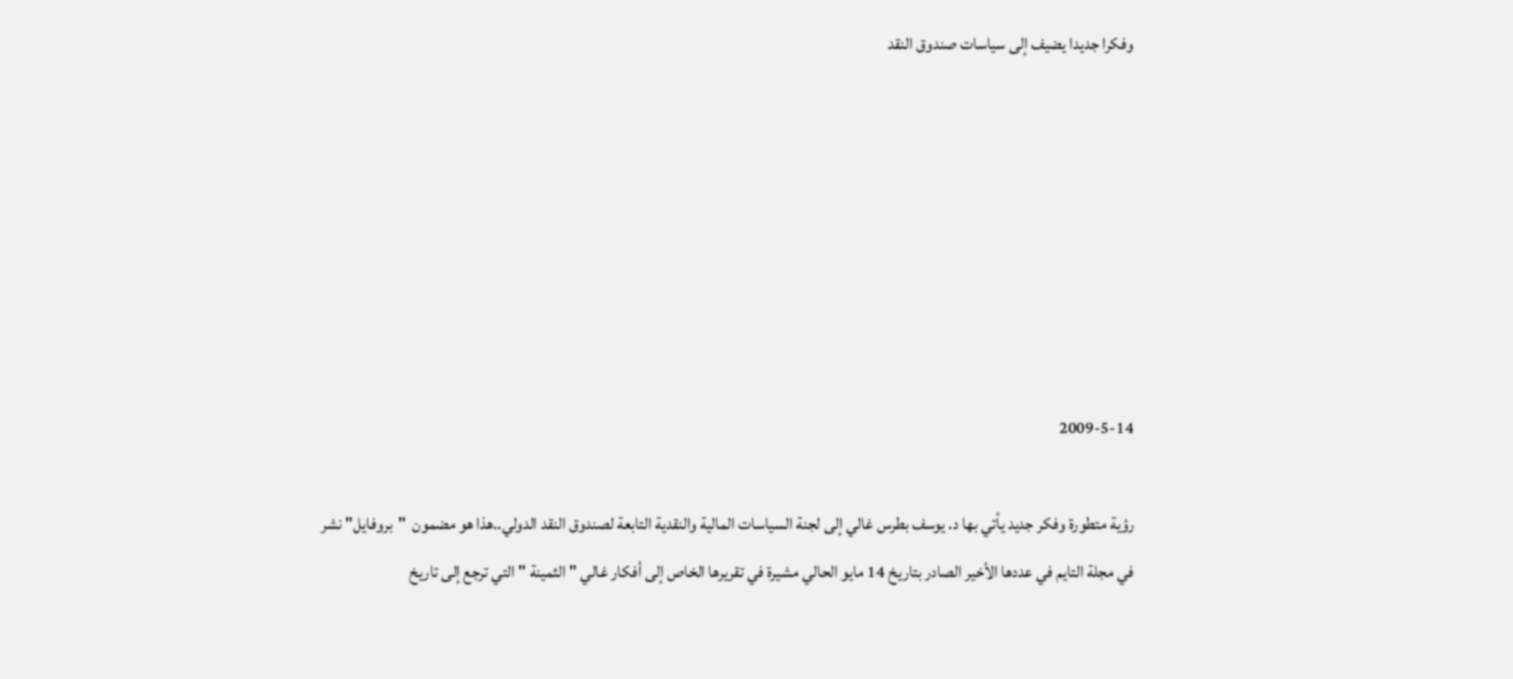وفكرا جديدا يضيف إلى سياسات صندوق النقد







2009-5-14

رؤية متطورة وفكر جديد يأتي بها د. يوسف بطرس غالي إلى لجنة السياسات المالية والنقدية التابعة لصندوق النقد الدولي..هذا هو مضمون  "بروفايل" نشر في مجلة التايم في عددها الأخير الصادر بتاريخ 14 مايو الحالي مشيرة في تقريرها الخاص إلى أفكار غالي " الثمينة " التي ترجع إلى تاريخ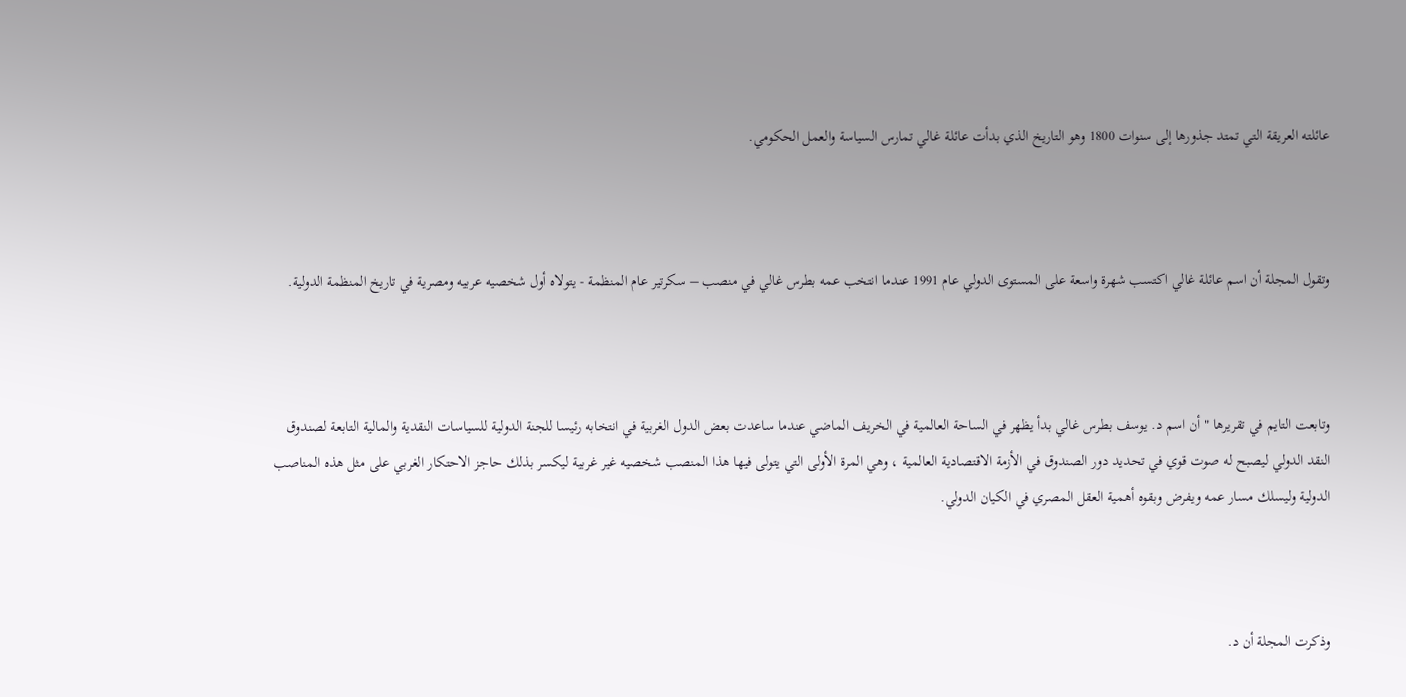عائلته العريقة التي تمتد جذورها إلى سنوات 1800 وهو التاريخ الذي بدأت عائلة غالي تمارس السياسة والعمل الحكومي.



وتقول المجلة أن اسم عائلة غالي اكتسب شهرة واسعة على المستوى الدولي عام 1991 عندما انتخب عمه بطرس غالي في منصب – سكرتير عام المنظمة - يتولاه أول شخصيه عربيه ومصرية في تاريخ المنظمة الدولية.



وتابعت التايم في تقريرها " أن اسم د. يوسف بطرس غالي بدأ يظهر في الساحة العالمية في الخريف الماضي عندما ساعدت بعض الدول الغربية في انتخابه رئيسا للجنة الدولية للسياسات النقدية والمالية التابعة لصندوق النقد الدولي ليصبح له صوت قوي في تحديد دور الصندوق في الأزمة الاقتصادية العالمية ، وهي المرة الأولى التي يتولى فيها هذا المنصب شخصيه غير غربية ليكسر بذلك حاجز الاحتكار الغربي على مثل هذه المناصب الدولية وليسلك مسار عمه ويفرض وبقوه أهمية العقل المصري في الكيان الدولي.



وذكرت المجلة أن د.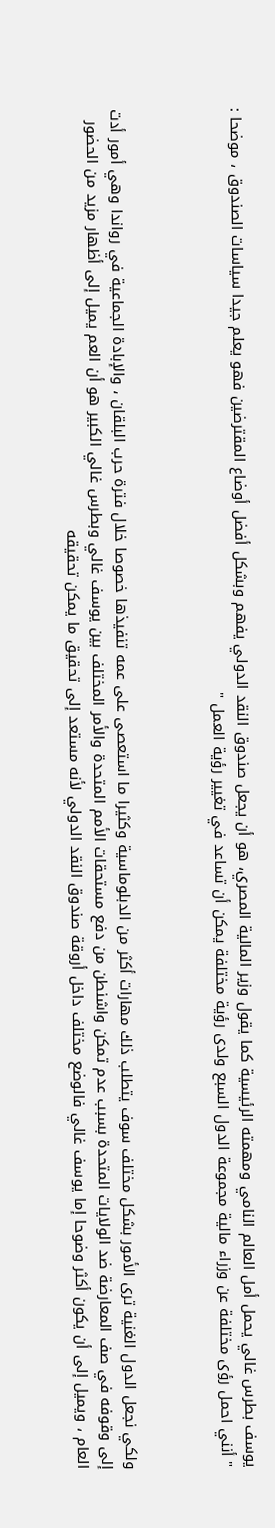يوسف بطرس غالي يحمل أمل العالم النامي ومهمته الرئيسية كما يقول وزير المالية المصري، هو أن يجعل صندوق النقد الدولي يفهم وبشكل أفضل أوضاع المقترضين فهو يعلم جيدا سياسات الصندوق ، موضحا : " أنني احمل رؤى مختلفة عن وزراء مالية مجموعة الدول السبع ولدى رؤية مختلفة يمكن أن تساعد في تغيير رؤية العمل "



ولكي نجعل الدول الغنية ترى الأمور بشكل مختلف سوف يتطلب ذلك مهارات أكثر من الدبلوماسية وكثيرا ما استعصى على عمه تنفيذها خصوصا خلال فترة حرب البلقان ، والإبادة الجماعية في رواندا وهي أمور أدت إلى وقوفه في صف المعارضة ضد الولايات المتحدة بسبب عدم تمكن واشنطن من دفع مستحقات الأمم المتحدة والأمر المختلف بين يوسف غالي وبطرس غالي الكبير هو أن العم يميل إلى أظهار مزيد من الحضور العام ، ويميل إلى أن يكون أكثر وضوحا إما يوسف غالي فالوضع مختلف داخل أروقة صندوق النقد الدولي لأنه مستعد إلى تحقيق ما يمكن تحقيقه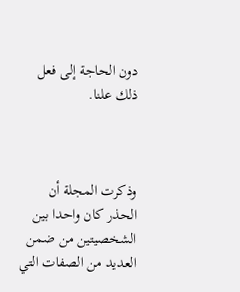دون الحاجة إلى فعل ذلك علنا.



وذكرت المجلة أن الحذر كان واحدا بين الشخصيتين من ضمن العديد من الصفات التي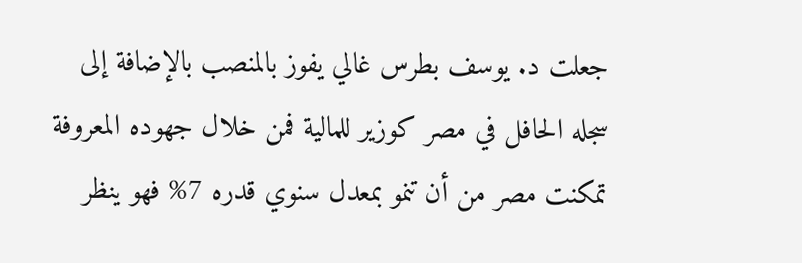جعلت د. يوسف بطرس غالي يفوز بالمنصب بالإضافة إلى سجله الحافل في مصر كوزير للمالية فمن خلال جهوده المعروفة تمكنت مصر من أن تنمو بمعدل سنوي قدره 7% فهو ينظر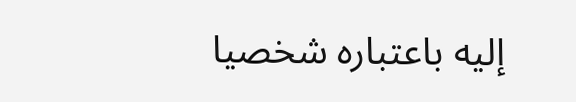إليه باعتباره شخصيا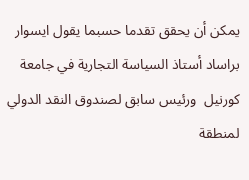يمكن أن يحقق تقدما حسبما يقول ايسوار براساد أستاذ السياسة التجارية في جامعة كورنيل  ورئيس سابق لصندوق النقد الدولي لمنطقة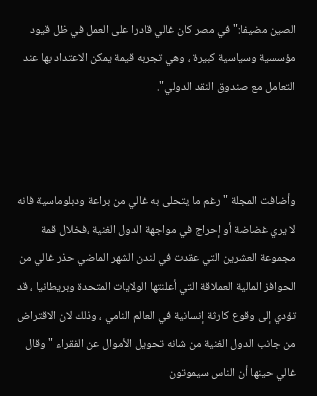الصين مضيفا:" في مصر كان غالي قادرا على العمل في ظل قيود مؤسسية وسياسية كبيرة ، وهي تجربه قيمة يمكن الاعتداد بها عند التعامل مع صندوق النقد الدولي".



وأضافت المجلة " رغم ما يتحلى به غالي من براعة ودبلوماسية فانه لا يري غضاضة أو إحراج في مواجهة الدول الغنية ،فخلال قمة مجموعة العشرين التي عقدت في لندن الشهر الماضي حذر غالي من الحوافز المالية العملاقة التي أعلنتها الولايات المتحدة وبريطانيا ، قد تؤدي إلى وقوع كارثة إنسانية في العالم النامي ، وذلك لان الاقتراض من جانب الدول الغنية من شانه تحويل الأموال عن الفقراء " وقال غالي حينها أن الناس سيموتون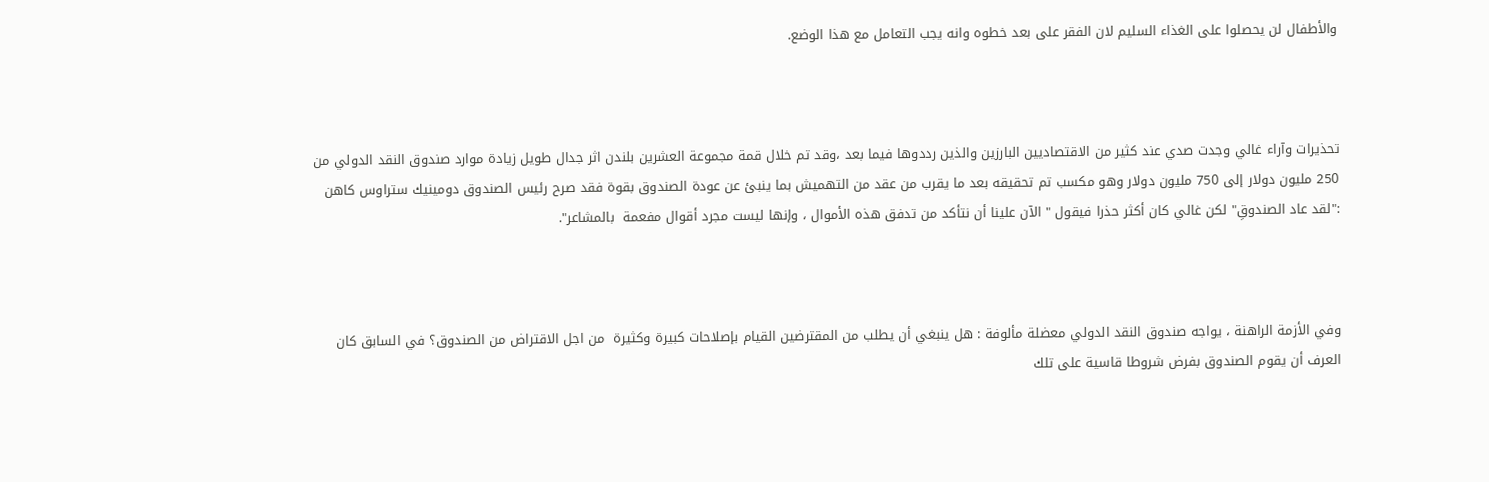والأطفال لن يحصلوا على الغذاء السليم لان الفقر على بعد خطوه وانه يجب التعامل مع هذا الوضع.



تحذيرات وآراء غالي وجدت صدي عند كثير من الاقتصاديين البارزين والذين رددوها فيما بعد ،وقد تم خلال قمة مجموعة العشرين بلندن اثر جدال طويل زيادة موارد صندوق النقد الدولي من 250 مليون دولار إلى 750 مليون دولار وهو مكسب تم تحقيقه بعد ما يقرب من عقد من التهميش بما ينبئ عن عودة الصندوق بقوة فقد صرح رئيس الصندوق دومينيك ستراوس كاهن :"لقد عاد الصندوقِ" لكن غالي كان أكثر حذرا فيقول " الآن علينا أن نتأكد من تدفق هذه الأموال ، وإنها ليست مجرد أقوال مفعمة  بالمشاعر".



وفي الأزمة الراهنة ، يواجه صندوق النقد الدولي معضلة مألوفة : هل ينبغي أن يطلب من المقترضين القيام بإصلاحات كبيرة وكثيرة  من اجل الاقتراض من الصندوق؟ في السابق كان العرف أن يقوم الصندوق بفرض شروطا قاسية على تلك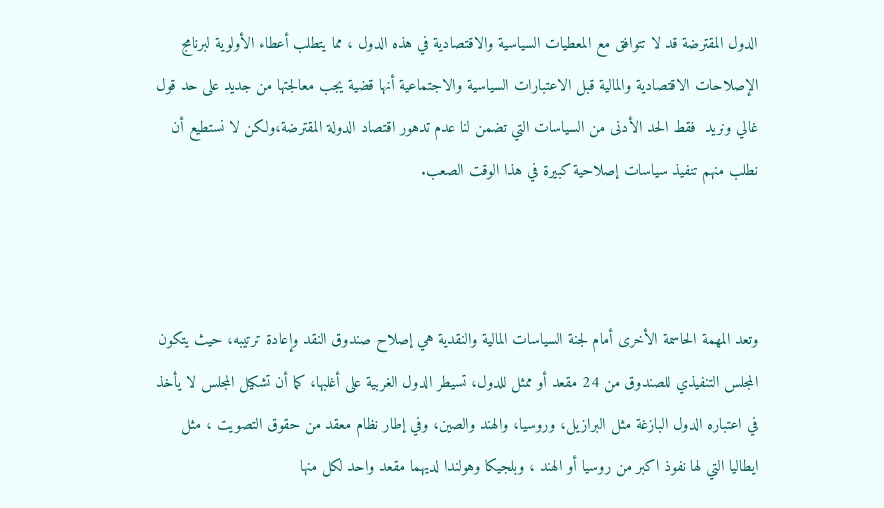الدول المقترضة قد لا تتوافق مع المعطيات السياسية والاقتصادية في هذه الدول ، مما يتطلب أعطاء الأولوية لبرنامج الإصلاحات الاقتصادية والمالية قبل الاعتبارات السياسية والاجتماعية أنها قضية يجب معالجتها من جديد على حد قول غالي ونريد  فقط الحد الأدنى من السياسات التي تضمن لنا عدم تدهور اقتصاد الدولة المقترضة،ولكن لا نستطيع أن نطلب منهم تنفيذ سياسات إصلاحية كبيرة في هذا الوقت الصعب.



وتعد المهمة الحاسمة الأخرى أمام لجنة السياسات المالية والنقدية هي إصلاح صندوق النقد وإعادة ترتيبه، حيث يتكون المجلس التنفيذي للصندوق من 24 مقعد أو ممثل للدول، تسيطر الدول الغربية على أغلبها، كما أن تشكيل المجلس لا يأخذ في اعتباره الدول البازغة مثل البرازيل، وروسيا، والهند والصين، وفي إطار نظام معقد من حقوق التصويت ، مثل ايطاليا التي لها نفوذ اكبر من روسيا أو الهند ، وبلجيكا وهولندا لديهما مقعد واحد لكل منها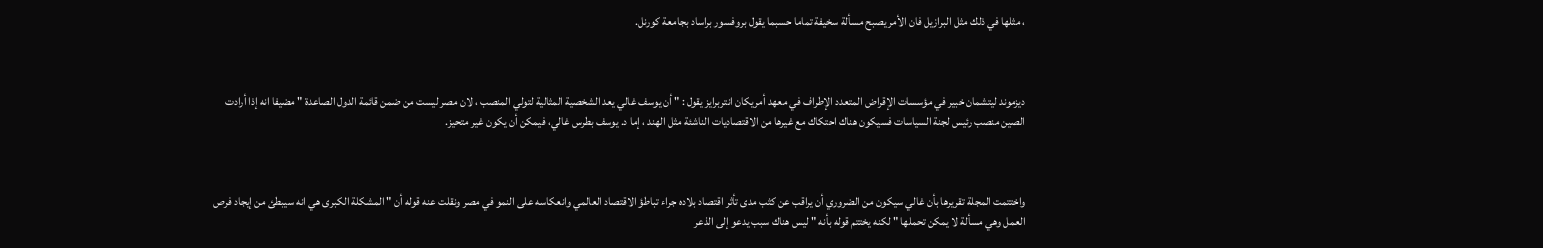، مثلها في ذلك مثل البرازيل فان الأمر يصبح مسألة سخيفة تماما حسبما يقول بروفسور براساد بجامعة كورنل.



ديزموند ليتشمان خبير في مؤسسات الإقراض المتعدد الإطراف في معهد أمريكان انتربرايز يقول : " أن يوسف غالي يعد الشخصية المثالية لتولي المنصب ، لان مصر ليست من ضمن قائمة الدول الصاعدة " مضيفا انه إذا أرادت الصين منصب رئيس لجنة السياسات فسيكون هناك احتكاك مع غيرها من الاقتصاديات الناشئة مثل الهند ، إما د. يوسف بطرس غالي، فيمكن أن يكون غير متحيز.



واختتمت المجلة تقريرها بأن غالي سيكون من الضروري أن يراقب عن كثب مدى تأثر اقتصاد بلاده جراء تباطؤ الاقتصاد العالمي وانعكاسه على النمو في مصر ونقلت عنه قوله أن " المشكلة الكبرى هي انه سيبطئ من إيجاد فرص العمل وهي مسألة لا يمكن تحملها " لكنه يختتم قوله بأنه " ليس هناك سبب يدعو إلى الذعر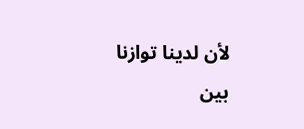لأن لدينا توازنا بين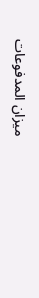ميزان المدفوعات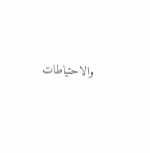والاحتياطات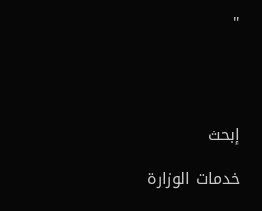"




إبحث

خدمات الوزارة